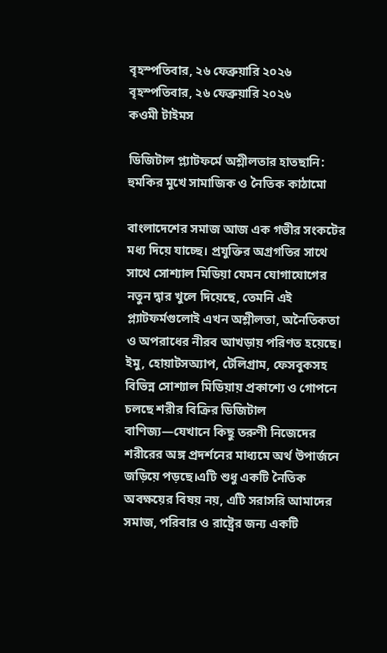বৃহস্পতিবার, ২৬ ফেব্রুয়ারি ২০২৬
বৃহস্পতিবার, ২৬ ফেব্রুয়ারি ২০২৬
কওমী টাইমস

ডিজিটাল প্ল্যাটফর্মে অশ্লীলতার হাতছানি: হুমকির মুখে সামাজিক ও নৈতিক কাঠামো

বাংলাদেশের সমাজ আজ এক গভীর সংকটের মধ্য দিয়ে যাচ্ছে। প্রযুক্তির অগ্রগতির সাথে সাথে সোশ্যাল মিডিয়া যেমন যোগাযোগের নতুন দ্বার খুলে দিয়েছে, তেমনি এই প্ল্যাটফর্মগুলোই এখন অশ্লীলতা, অনৈতিকতা ও অপরাধের নীরব আখড়ায় পরিণত হয়েছে। ইমু, হোয়াটসঅ্যাপ, টেলিগ্রাম, ফেসবুকসহ বিভিন্ন সোশ্যাল মিডিয়ায় প্রকাশ্যে ও গোপনে চলছে শরীর বিক্রির ডিজিটাল বাণিজ্য—যেখানে কিছু তরুণী নিজেদের শরীরের অঙ্গ প্রদর্শনের মাধ্যমে অর্থ উপার্জনে জড়িয়ে পড়ছে।এটি শুধু একটি নৈতিক অবক্ষয়ের বিষয় নয়, এটি সরাসরি আমাদের সমাজ, পরিবার ও রাষ্ট্রের জন্য একটি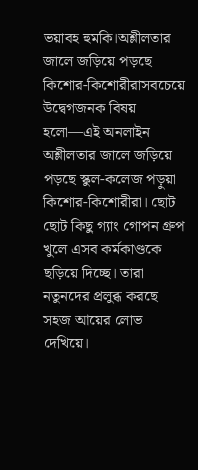ভয়াবহ হুমকি।অশ্লীলতার জালে জড়িয়ে পড়ছে কিশোর-কিশোরীরাসবচেয়ে উদ্বেগজনক বিষয় হলো—এই অনলাইন অশ্লীলতার জালে জড়িয়ে পড়ছে স্কুল-কলেজ পড়ুয়া কিশোর-কিশোরীরা। ছোট ছোট কিছু গ্যাং গোপন গ্রুপ খুলে এসব কর্মকাণ্ডকে ছড়িয়ে দিচ্ছে। তারা নতুনদের প্রলুব্ধ করছে সহজ আয়ের লোভ দেখিয়ে।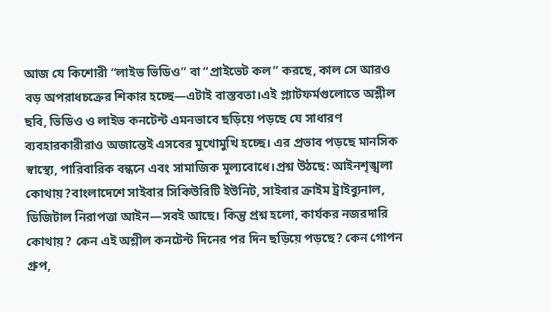আজ যে কিশোরী “লাইভ ভিডিও” বা “প্রাইভেট কল” করছে, কাল সে আরও বড় অপরাধচক্রের শিকার হচ্ছে—এটাই বাস্তবতা।এই প্ল্যাটফর্মগুলোতে অশ্লীল ছবি, ভিডিও ও লাইভ কনটেন্ট এমনভাবে ছড়িয়ে পড়ছে যে সাধারণ ব্যবহারকারীরাও অজান্তেই এসবের মুখোমুখি হচ্ছে। এর প্রভাব পড়ছে মানসিক স্বাস্থ্যে, পারিবারিক বন্ধনে এবং সামাজিক মূল্যবোধে।প্রশ্ন উঠছে: আইনশৃঙ্খলা কোথায়?বাংলাদেশে সাইবার সিকিউরিটি ইউনিট, সাইবার ক্রাইম ট্রাইব্যুনাল, ডিজিটাল নিরাপত্তা আইন—সবই আছে। কিন্তু প্রশ্ন হলো, কার্যকর নজরদারি কোথায়? কেন এই অশ্লীল কনটেন্ট দিনের পর দিন ছড়িয়ে পড়ছে? কেন গোপন গ্রুপ,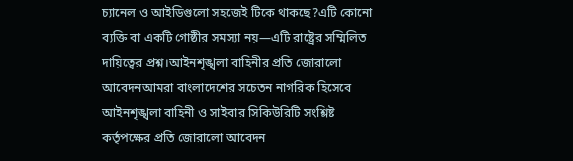চ্যানেল ও আইডিগুলো সহজেই টিকে থাকছে?এটি কোনো ব্যক্তি বা একটি গোষ্ঠীর সমস্যা নয়—এটি রাষ্ট্রের সম্মিলিত দায়িত্বের প্রশ্ন।আইনশৃঙ্খলা বাহিনীর প্রতি জোরালো আবেদনআমরা বাংলাদেশের সচেতন নাগরিক হিসেবে আইনশৃঙ্খলা বাহিনী ও সাইবার সিকিউরিটি সংশ্লিষ্ট কর্তৃপক্ষের প্রতি জোরালো আবেদন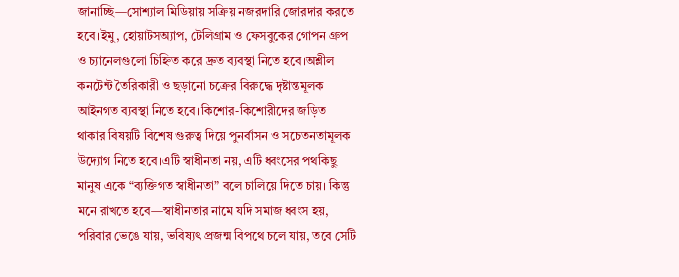জানাচ্ছি—সোশ্যাল মিডিয়ায় সক্রিয় নজরদারি জোরদার করতে হবে।ইমু, হোয়াটসঅ্যাপ, টেলিগ্রাম ও ফেসবুকের গোপন গ্রুপ ও চ্যানেলগুলো চিহ্নিত করে দ্রুত ব্যবস্থা নিতে হবে।অশ্লীল কনটেন্ট তৈরিকারী ও ছড়ানো চক্রের বিরুদ্ধে দৃষ্টান্তমূলক আইনগত ব্যবস্থা নিতে হবে।কিশোর-কিশোরীদের জড়িত থাকার বিষয়টি বিশেষ গুরুত্ব দিয়ে পুনর্বাসন ও সচেতনতামূলক উদ্যোগ নিতে হবে।এটি স্বাধীনতা নয়, এটি ধ্বংসের পথকিছু মানুষ একে “ব্যক্তিগত স্বাধীনতা” বলে চালিয়ে দিতে চায়। কিন্তু মনে রাখতে হবে—স্বাধীনতার নামে যদি সমাজ ধ্বংস হয়, পরিবার ভেঙে যায়, ভবিষ্যৎ প্রজন্ম বিপথে চলে যায়, তবে সেটি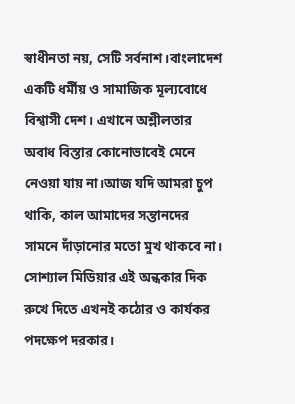স্বাধীনতা নয়, সেটি সর্বনাশ।বাংলাদেশ একটি ধর্মীয় ও সামাজিক মূল্যবোধে বিশ্বাসী দেশ। এখানে অশ্লীলতার অবাধ বিস্তার কোনোভাবেই মেনে নেওয়া যায় না।আজ যদি আমরা চুপ থাকি, কাল আমাদের সন্তানদের সামনে দাঁড়ানোর মতো মুখ থাকবে না। সোশ্যাল মিডিয়ার এই অন্ধকার দিক রুখে দিতে এখনই কঠোর ও কার্যকর পদক্ষেপ দরকার।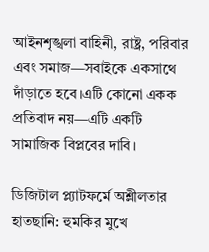আইনশৃঙ্খলা বাহিনী, রাষ্ট্র, পরিবার এবং সমাজ—সবাইকে একসাথে দাঁড়াতে হবে।এটি কোনো একক প্রতিবাদ নয়—এটি একটি সামাজিক বিপ্লবের দাবি।

ডিজিটাল প্ল্যাটফর্মে অশ্লীলতার হাতছানি: হুমকির মুখে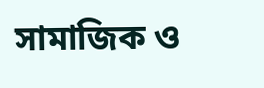সামাজিক ও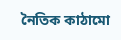নৈতিক কাঠামো